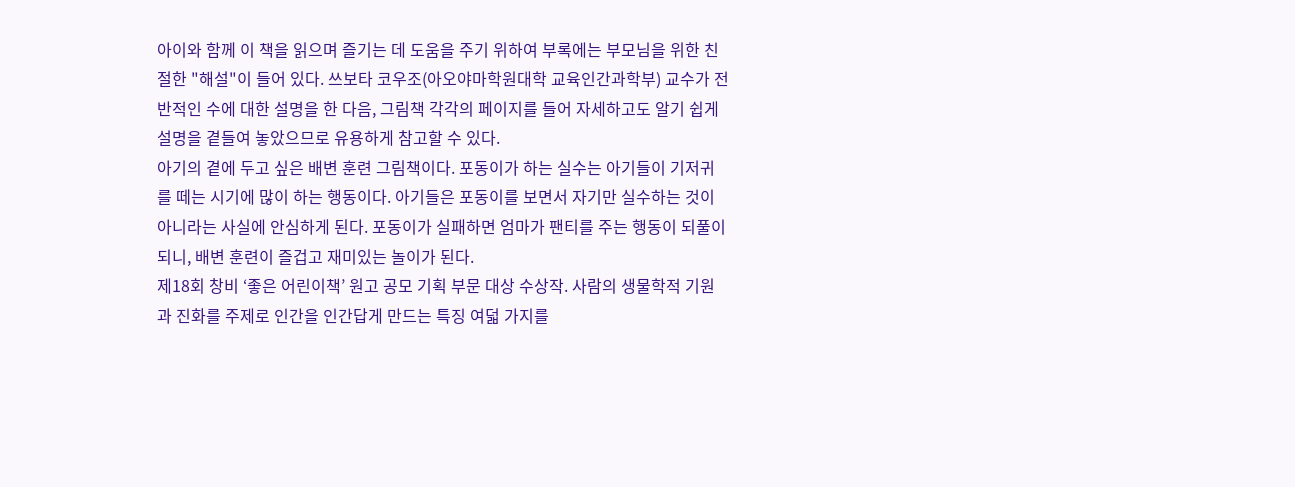아이와 함께 이 책을 읽으며 즐기는 데 도움을 주기 위하여 부록에는 부모님을 위한 친절한 "해설"이 들어 있다. 쓰보타 코우조(아오야마학원대학 교육인간과학부) 교수가 전반적인 수에 대한 설명을 한 다음, 그림책 각각의 페이지를 들어 자세하고도 알기 쉽게 설명을 곁들여 놓았으므로 유용하게 참고할 수 있다.
아기의 곁에 두고 싶은 배변 훈련 그림책이다. 포동이가 하는 실수는 아기들이 기저귀를 떼는 시기에 많이 하는 행동이다. 아기들은 포동이를 보면서 자기만 실수하는 것이 아니라는 사실에 안심하게 된다. 포동이가 실패하면 엄마가 팬티를 주는 행동이 되풀이되니, 배변 훈련이 즐겁고 재미있는 놀이가 된다.
제18회 창비 ‘좋은 어린이책’ 원고 공모 기획 부문 대상 수상작. 사람의 생물학적 기원과 진화를 주제로 인간을 인간답게 만드는 특징 여덟 가지를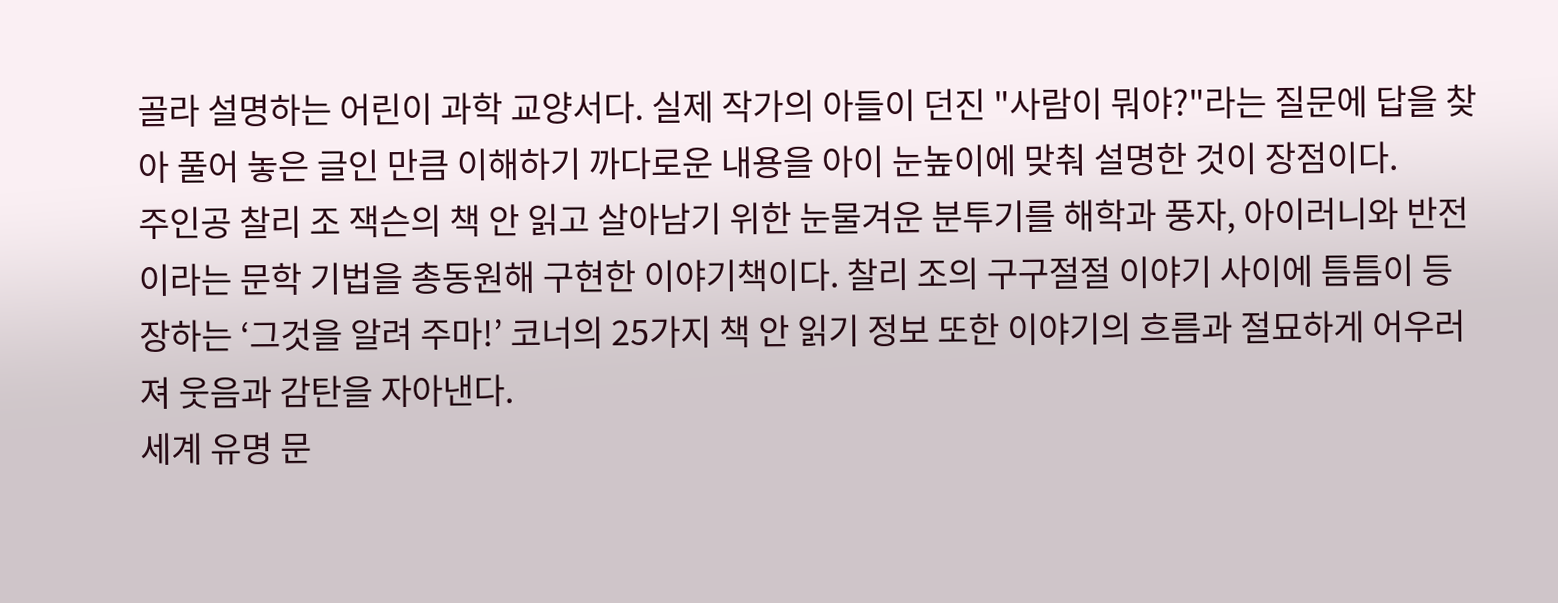골라 설명하는 어린이 과학 교양서다. 실제 작가의 아들이 던진 "사람이 뭐야?"라는 질문에 답을 찾아 풀어 놓은 글인 만큼 이해하기 까다로운 내용을 아이 눈높이에 맞춰 설명한 것이 장점이다.
주인공 찰리 조 잭슨의 책 안 읽고 살아남기 위한 눈물겨운 분투기를 해학과 풍자, 아이러니와 반전이라는 문학 기법을 총동원해 구현한 이야기책이다. 찰리 조의 구구절절 이야기 사이에 틈틈이 등장하는 ‘그것을 알려 주마!’ 코너의 25가지 책 안 읽기 정보 또한 이야기의 흐름과 절묘하게 어우러져 웃음과 감탄을 자아낸다.
세계 유명 문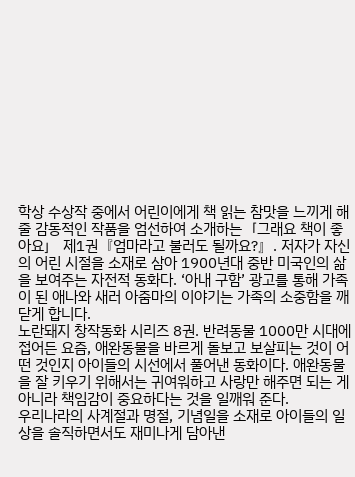학상 수상작 중에서 어린이에게 책 읽는 참맛을 느끼게 해줄 감동적인 작품을 엄선하여 소개하는「그래요 책이 좋아요」 제1권『엄마라고 불러도 될까요?』. 저자가 자신의 어린 시절을 소재로 삼아 1900년대 중반 미국인의 삶을 보여주는 자전적 동화다. ‘아내 구함’ 광고를 통해 가족이 된 애나와 새러 아줌마의 이야기는 가족의 소중함을 깨닫게 합니다.
노란돼지 창작동화 시리즈 8권. 반려동물 1000만 시대에 접어든 요즘, 애완동물을 바르게 돌보고 보살피는 것이 어떤 것인지 아이들의 시선에서 풀어낸 동화이다. 애완동물을 잘 키우기 위해서는 귀여워하고 사랑만 해주면 되는 게 아니라 책임감이 중요하다는 것을 일깨워 준다.
우리나라의 사계절과 명절, 기념일을 소재로 아이들의 일상을 솔직하면서도 재미나게 담아낸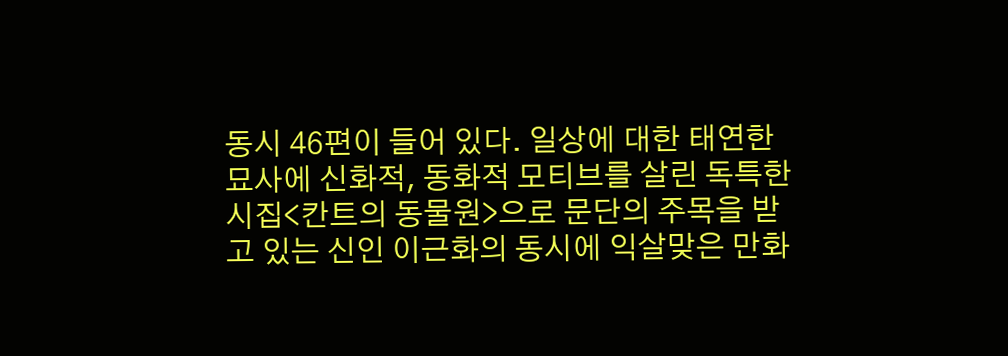동시 46편이 들어 있다. 일상에 대한 태연한 묘사에 신화적, 동화적 모티브를 살린 독특한 시집<칸트의 동물원>으로 문단의 주목을 받고 있는 신인 이근화의 동시에 익살맞은 만화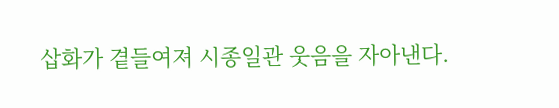삽화가 곁들여져 시종일관 웃음을 자아낸다.